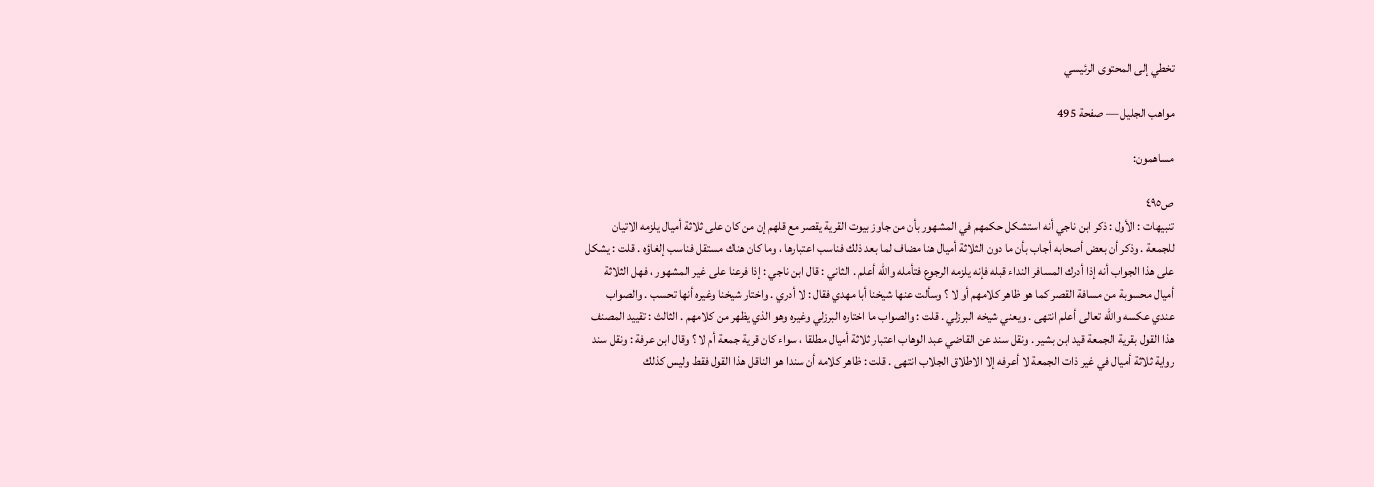تخطي إلى المحتوى الرئيسي

مواهب الجليل — صفحة 495

مساهمون:

ص٤٩٥
تنبيهات : الأول : ذكر ابن ناجي أنه استشكل حكمهم في المشهور بأن من جاوز بيوت القرية يقصر مع قلهم إن من كان على ثلاثة أميال يلزمه الاتيان للجمعة . وذكر أن بعض أصحابه أجاب بأن ما دون الثلاثة أميال هنا مضاف لما بعد ذلك فناسب اعتبارها ، وما كان هناك مستقل فناسب إلغاؤه . قلت : يشكل على هذا الجواب أنه إذا أدرك المسافر النداء قبله فإنه يلزمه الرجوع فتأمله والله أعلم . الثاني : قال ابن ناجي : إذا فرعنا على غير المشهور ، فهل الثلاثة أميال محسوبة من مسافة القصر كما هو ظاهر كلامهم أو لا ؟ وسألت عنها شيخنا أبا مهدي فقال : لا أدري . واختار شيخنا وغيره أنها تحسب . والصواب عندي عكسه والله تعالى أعلم انتهى . ويعني شيخه البرزلي . قلت : والصواب ما اختاره البرزلي وغيره وهو الذي يظهر من كلامهم . الثالث : تقييد المصنف هذا القول بقرية الجمعة قيد ابن بشير . ونقل سند عن القاضي عبد الوهاب اعتبار ثلاثة أميال مطلقا ، سواء كان قرية جمعة أم لا ؟ وقال ابن عرفة : ونقل سند رواية ثلاثة أميال في غير ذات الجمعة لا أعرفه إلا الاطلاق الجلاب انتهى . قلت : ظاهر كلامه أن سندا هو الناقل هذا القول فقط وليس كذلك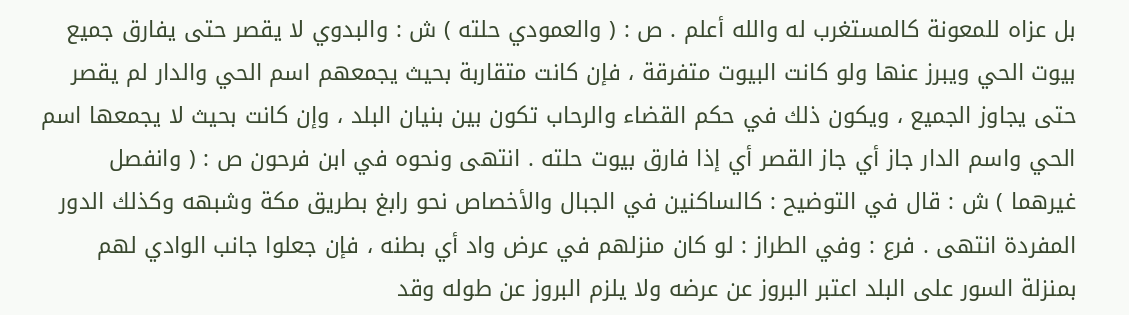بل عزاه للمعونة كالمستغرب له والله أعلم . ص : ( والعمودي حلته ) ش : والبدوي لا يقصر حتى يفارق جميع بيوت الحي ويبرز عنها ولو كانت البيوت متفرقة ، فإن كانت متقاربة بحيث يجمعهم اسم الحي والدار لم يقصر حتى يجاوز الجميع ، ويكون ذلك في حكم القضاء والرحاب تكون بين بنيان البلد ، وإن كانت بحيث لا يجمعها اسم الحي واسم الدار جاز أي جاز القصر أي إذا فارق بيوت حلته . انتهى ونحوه في ابن فرحون ص : ( وانفصل غيرهما ) ش : قال في التوضيح : كالساكنين في الجبال والأخصاص نحو رابغ بطريق مكة وشبهه وكذلك الدور المفردة انتهى . فرع : وفي الطراز : لو كان منزلهم في عرض واد أي بطنه ، فإن جعلوا جانب الوادي لهم بمنزلة السور على البلد اعتبر البروز عن عرضه ولا يلزم البروز عن طوله وقد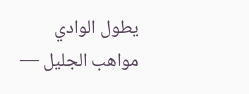يطول الوادي
مواهب الجليل —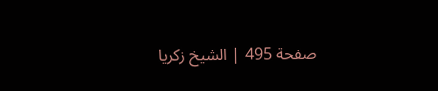صفحة 495 | الشيخ زكريا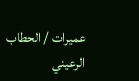عميرات / الحطاب الرعيني